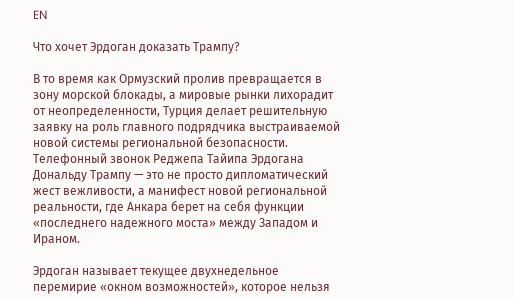EN

Что хочет Эрдоган доказать Трампу?

В то время как Ормузский пролив превращается в зону морской блокады, а мировые рынки лихорадит от неопределенности, Турция делает решительную заявку на роль главного подрядчика выстраиваемой новой системы региональной безопасности. Телефонный звонок Реджепа Тайипа Эрдогана Дональду Трампу — это не просто дипломатический жест вежливости, а манифест новой региональной реальности, где Анкара берет на себя функции «последнего надежного моста» между Западом и Ираном.

Эрдоган называет текущее двухнедельное перемирие «окном возможностей», которое нельзя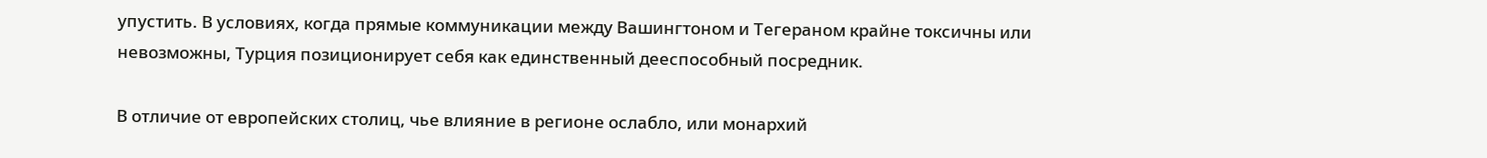упустить. В условиях, когда прямые коммуникации между Вашингтоном и Тегераном крайне токсичны или невозможны, Турция позиционирует себя как единственный дееспособный посредник.

В отличие от европейских столиц, чье влияние в регионе ослабло, или монархий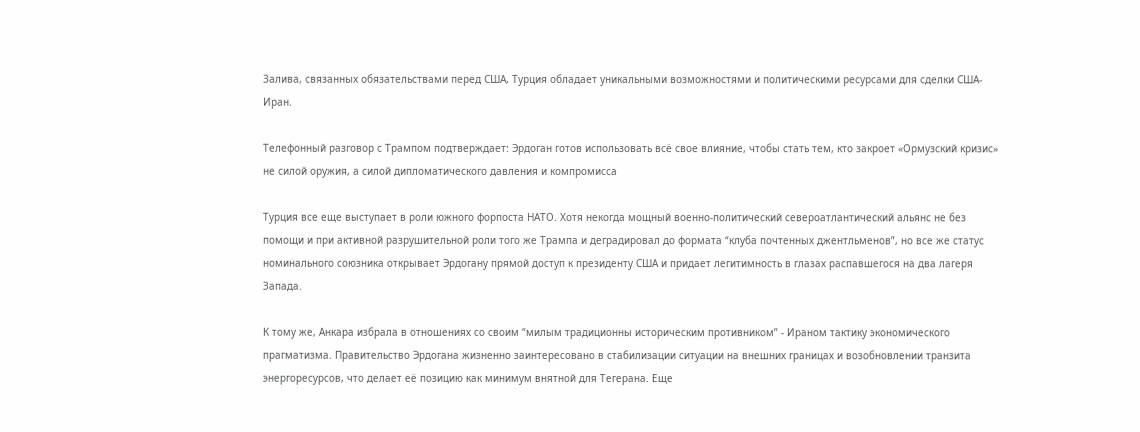Залива, связанных обязательствами перед США, Турция обладает уникальными возможностями и политическими ресурсами для сделки США-Иран.

Телефонный разговор с Трампом подтверждает: Эрдоган готов использовать всё свое влияние, чтобы стать тем, кто закроет «Ормузский кризис» не силой оружия, а силой дипломатического давления и компромисса

Турция все еще выступает в роли южного форпоста НАТО. Хотя некогда мощный военно-политический североатлантический альянс не без помощи и при активной разрушительной роли того же Трампа и деградировал до формата “клуба почтенных джентльменов”, но все же статус номинального союзника открывает Эрдогану прямой доступ к президенту США и придает легитимность в глазах распавшегося на два лагеря Запада.

К тому же, Анкара избрала в отношениях со своим “милым традиционны историческим противником” - Ираном тактику экономического прагматизма. Правительство Эрдогана жизненно заинтересовано в стабилизации ситуации на внешних границах и возобновлении транзита энергоресурсов, что делает её позицию как минимум внятной для Тегерана. Еще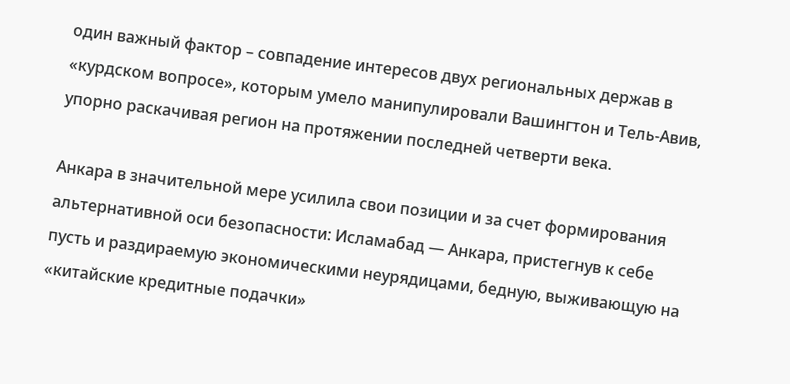один важный фактор – совпадение интересов двух региональных держав в «курдском вопросе», которым умело манипулировали Вашингтон и Тель-Авив, упорно раскачивая регион на протяжении последней четверти века.

Анкара в значительной мере усилила свои позиции и за счет формирования альтернативной оси безопасности: Исламабад — Анкара, пристегнув к себе пусть и раздираемую экономическими неурядицами, бедную, выживающую на «китайские кредитные подачки»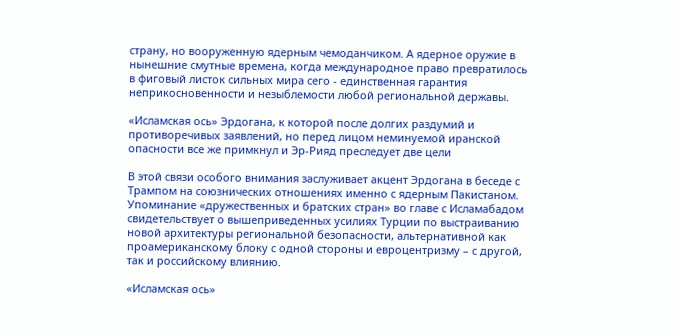страну, но вооруженную ядерным чемоданчиком. А ядерное оружие в нынешние смутные времена, когда международное право превратилось в фиговый листок сильных мира сего - единственная гарантия неприкосновенности и незыблемости любой региональной державы.

«Исламская ось» Эрдогана, к которой после долгих раздумий и противоречивых заявлений, но перед лицом неминуемой иранской опасности все же примкнул и Эр-Рияд преследует две цели

В этой связи особого внимания заслуживает акцент Эрдогана в беседе с Трампом на союзнических отношениях именно с ядерным Пакистаном. Упоминание «дружественных и братских стран» во главе с Исламабадом свидетельствует о вышеприведенных усилиях Турции по выстраиванию новой архитектуры региональной безопасности, альтернативной как проамериканскому блоку с одной стороны и евроцентризму – с другой, так и российскому влиянию.

«Исламская ось»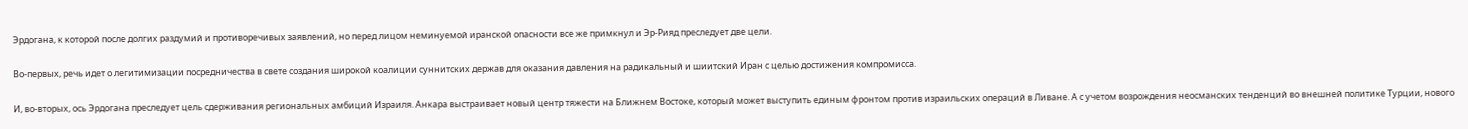Эрдогана, к которой после долгих раздумий и противоречивых заявлений, но перед лицом неминуемой иранской опасности все же примкнул и Эр-Рияд преследует две цели.

Во-первых, речь идет о легитимизации посредничества в свете создания широкой коалиции суннитских держав для оказания давления на радикальный и шиитский Иран с целью достижения компромисса.

И, во-вторых, ось Эрдогана преследует цель сдерживания региональных амбиций Израиля. Анкара выстраивает новый центр тяжести на Ближнем Востоке, который может выступить единым фронтом против израильских операций в Ливане. А с учетом возрождения неосманских тенденций во внешней политике Турции, нового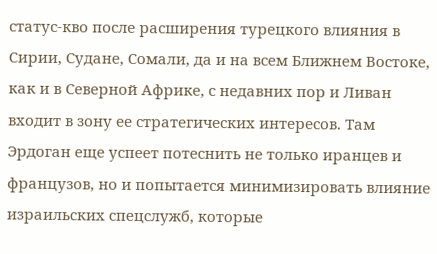статус-кво после расширения турецкого влияния в Сирии, Судане, Сомали, да и на всем Ближнем Востоке, как и в Северной Африке, с недавних пор и Ливан входит в зону ее стратегических интересов. Там Эрдоган еще успеет потеснить не только иранцев и французов, но и попытается минимизировать влияние израильских спецслужб, которые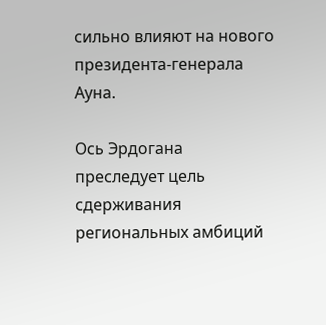сильно влияют на нового президента-генерала Ауна.

Ось Эрдогана преследует цель сдерживания региональных амбиций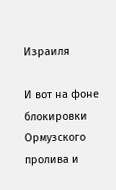Израиля

И вот на фоне блокировки Ормузского пролива и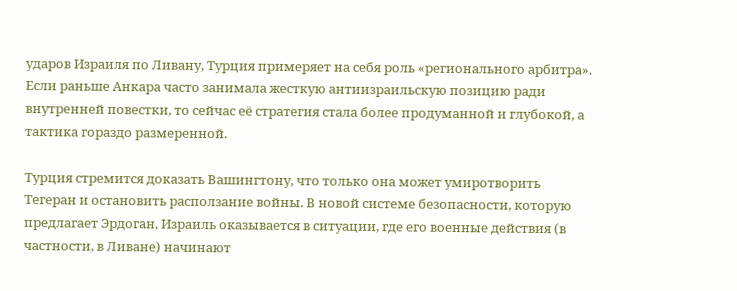ударов Израиля по Ливану, Турция примеряет на себя роль «регионального арбитра». Если раньше Анкара часто занимала жесткую антиизраильскую позицию ради внутренней повестки, то сейчас её стратегия стала более продуманной и глубокой, а тактика гораздо размеренной.

Турция стремится доказать Вашингтону, что только она может умиротворить Тегеран и остановить расползание войны. В новой системе безопасности, которую предлагает Эрдоган, Израиль оказывается в ситуации, где его военные действия (в частности, в Ливане) начинают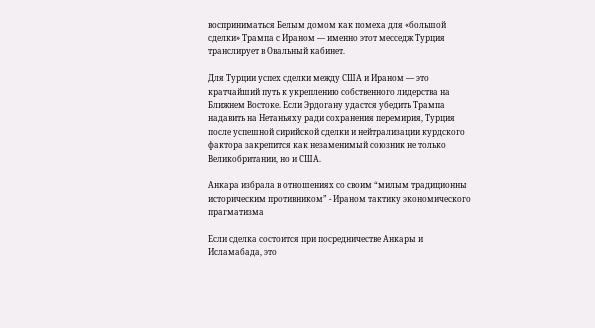восприниматься Белым домом как помеха для «большой сделки» Трампа с Ираном — именно этот месседж Турция транслирует в Овальный кабинет.

Для Турции успех сделки между США и Ираном — это кратчайший путь к укреплению собственного лидерства на Ближнем Востоке. Если Эрдогану удастся убедить Трампа надавить на Нетаньяху ради сохранения перемирия, Турция после успешной сирийской сделки и нейтрализации курдского фактора закрепится как незаменимый союзник не только Великобритании, но и США.

Анкара избрала в отношениях со своим “милым традиционны историческим противником” - Ираном тактику экономического прагматизма

Если сделка состоится при посредничестве Анкары и Исламабада, это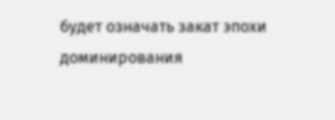будет означать закат эпохи доминирования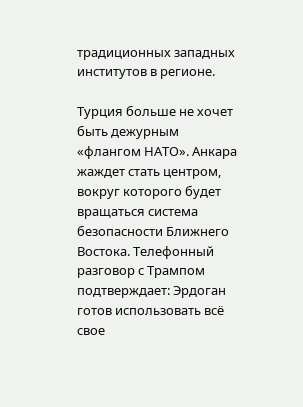традиционных западных институтов в регионе.

Турция больше не хочет быть дежурным «флангом НАТО». Анкара жаждет стать центром, вокруг которого будет вращаться система безопасности Ближнего Востока. Телефонный разговор с Трампом подтверждает: Эрдоган готов использовать всё свое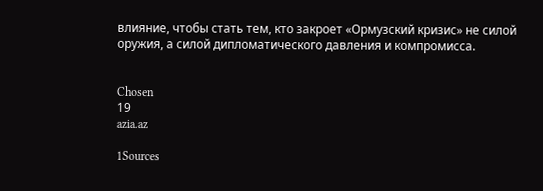влияние, чтобы стать тем, кто закроет «Ормузский кризис» не силой оружия, а силой дипломатического давления и компромисса.


Chosen
19
azia.az

1Sources